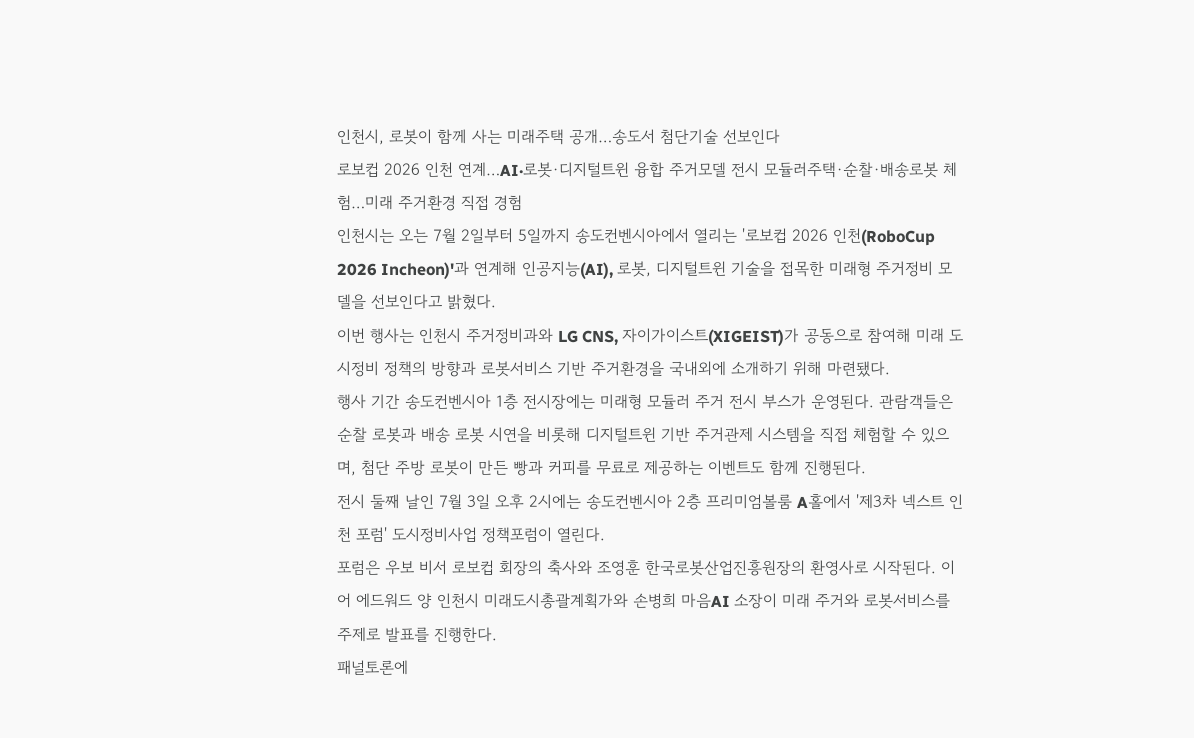인천시, 로봇이 함께 사는 미래주택 공개…송도서 첨단기술 선보인다
로보컵 2026 인천 연계…AI·로봇·디지털트윈 융합 주거모델 전시 모듈러주택·순찰·배송로봇 체험…미래 주거환경 직접 경험
인천시는 오는 7월 2일부터 5일까지 송도컨벤시아에서 열리는 '로보컵 2026 인천(RoboCup 2026 Incheon)'과 연계해 인공지능(AI), 로봇, 디지털트윈 기술을 접목한 미래형 주거정비 모델을 선보인다고 밝혔다.
이번 행사는 인천시 주거정비과와 LG CNS, 자이가이스트(XIGEIST)가 공동으로 참여해 미래 도시정비 정책의 방향과 로봇서비스 기반 주거환경을 국내외에 소개하기 위해 마련됐다.
행사 기간 송도컨벤시아 1층 전시장에는 미래형 모듈러 주거 전시 부스가 운영된다. 관람객들은 순찰 로봇과 배송 로봇 시연을 비롯해 디지털트윈 기반 주거관제 시스템을 직접 체험할 수 있으며, 첨단 주방 로봇이 만든 빵과 커피를 무료로 제공하는 이벤트도 함께 진행된다.
전시 둘째 날인 7월 3일 오후 2시에는 송도컨벤시아 2층 프리미엄볼룸 A홀에서 '제3차 넥스트 인천 포럼' 도시정비사업 정책포럼이 열린다.
포럼은 우보 비서 로보컵 회장의 축사와 조영훈 한국로봇산업진흥원장의 환영사로 시작된다. 이어 에드워드 양 인천시 미래도시총괄계획가와 손병희 마음AI 소장이 미래 주거와 로봇서비스를 주제로 발표를 진행한다.
패널토론에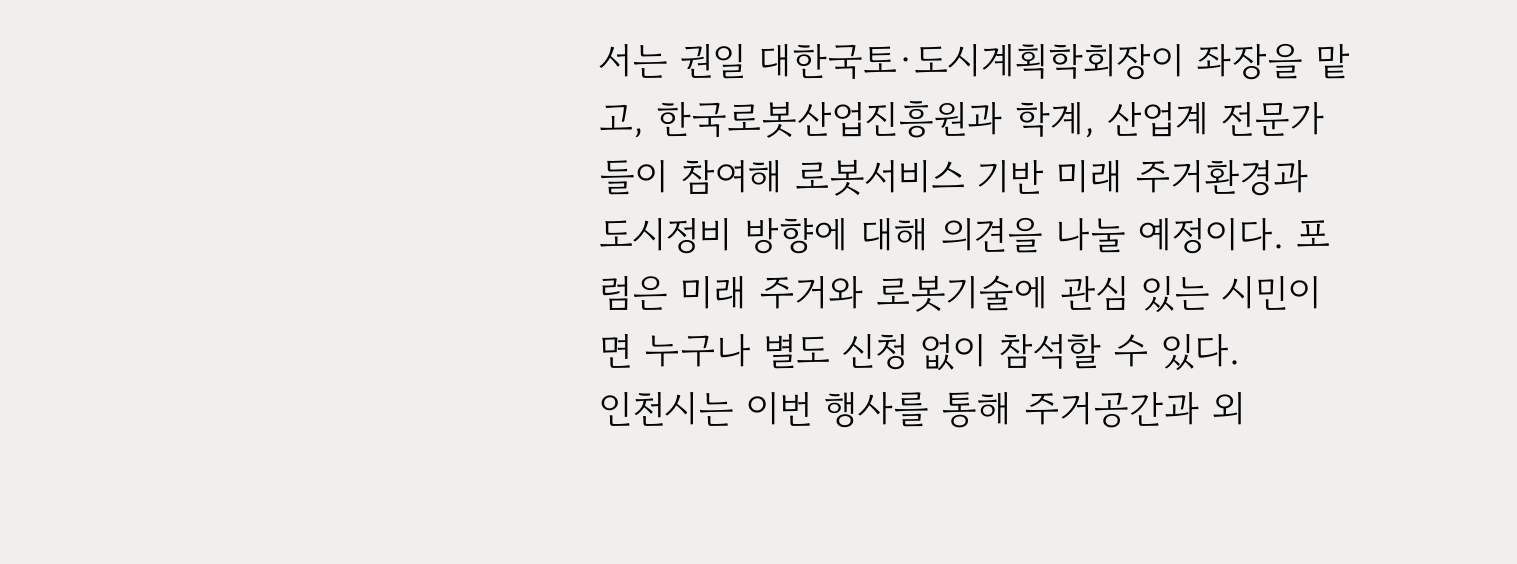서는 권일 대한국토·도시계획학회장이 좌장을 맡고, 한국로봇산업진흥원과 학계, 산업계 전문가들이 참여해 로봇서비스 기반 미래 주거환경과 도시정비 방향에 대해 의견을 나눌 예정이다. 포럼은 미래 주거와 로봇기술에 관심 있는 시민이면 누구나 별도 신청 없이 참석할 수 있다.
인천시는 이번 행사를 통해 주거공간과 외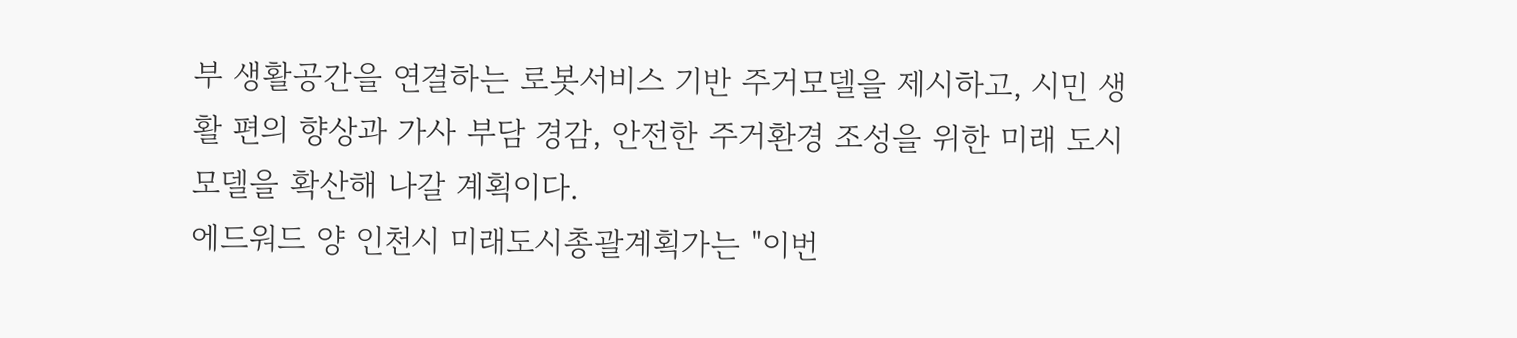부 생활공간을 연결하는 로봇서비스 기반 주거모델을 제시하고, 시민 생활 편의 향상과 가사 부담 경감, 안전한 주거환경 조성을 위한 미래 도시 모델을 확산해 나갈 계획이다.
에드워드 양 인천시 미래도시총괄계획가는 "이번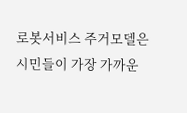로봇서비스 주거모델은 시민들이 가장 가까운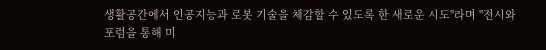생활공간에서 인공지능과 로봇 기술을 체감할 수 있도록 한 새로운 시도"라며 "전시와 포럼을 통해 미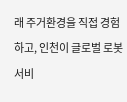래 주거환경을 직접 경험하고, 인천이 글로벌 로봇서비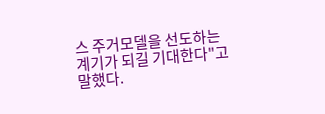스 주거모델을 선도하는 계기가 되길 기대한다"고 말했다.